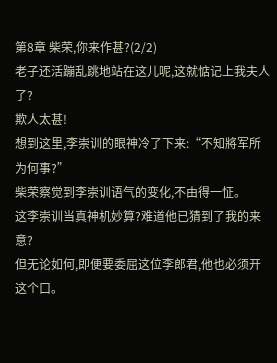第8章 柴荣,你来作甚?(2/2)
老子还活蹦乱跳地站在这儿呢,这就惦记上我夫人了?
欺人太甚!
想到这里,李崇训的眼神冷了下来:“不知將军所为何事?”
柴荣察觉到李崇训语气的变化,不由得一怔。
这李崇训当真神机妙算?难道他已猜到了我的来意?
但无论如何,即便要委屈这位李郎君,他也必须开这个口。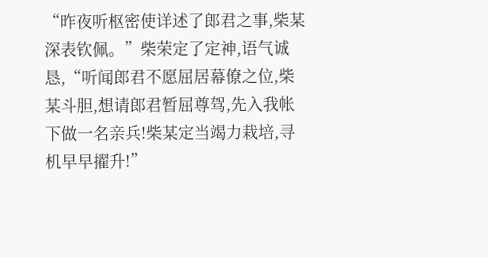“昨夜听枢密使详述了郎君之事,柴某深表钦佩。”柴荣定了定神,语气诚恳,“听闻郎君不愿屈居幕僚之位,柴某斗胆,想请郎君暂屈尊驾,先入我帐下做一名亲兵!柴某定当竭力栽培,寻机早早擢升!”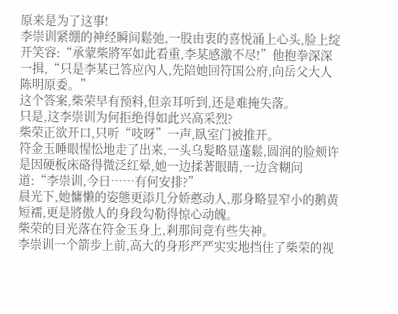原来是为了这事!
李崇训紧绷的神经瞬间鬆弛,一股由衷的喜悦涌上心头,脸上绽开笑容:“承蒙柴將军如此看重,李某感激不尽!”他抱拳深深一揖,“只是李某已答应內人,先陪她回符国公府,向岳父大人陈明原委。”
这个答案,柴荣早有预料,但亲耳听到,还是难掩失落。
只是,这李崇训为何拒绝得如此兴高采烈?
柴荣正欲开口,只听“吱呀”一声,臥室门被推开。
符金玉睡眼惺忪地走了出来,一头乌髮略显蓬鬆,圆润的脸颊许是因硬板床硌得微泛红晕,她一边揉著眼睛,一边含糊问道:“李崇训,今日……有何安排?”
晨光下,她慵懒的姿態更添几分娇憨动人,那身略显窄小的鹅黄短襦,更是將傲人的身段勾勒得惊心动魄。
柴荣的目光落在符金玉身上,剎那间竟有些失神。
李崇训一个箭步上前,高大的身形严严实实地挡住了柴荣的视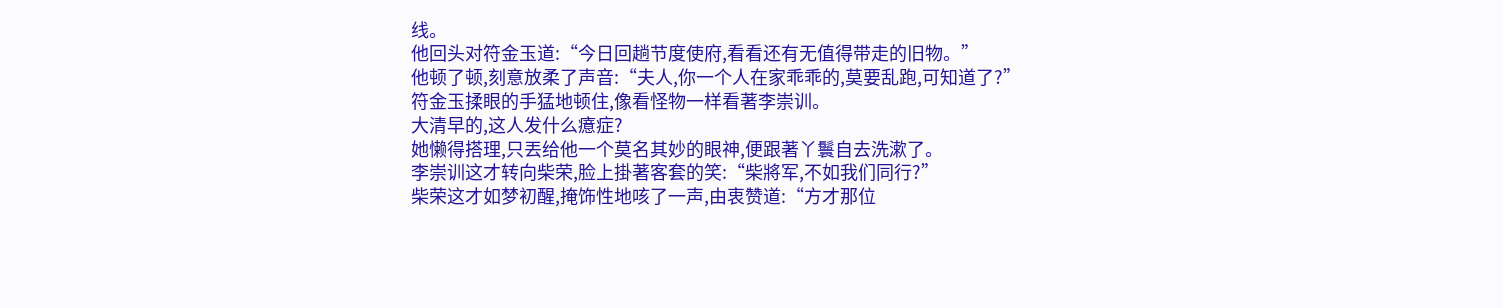线。
他回头对符金玉道:“今日回趟节度使府,看看还有无值得带走的旧物。”
他顿了顿,刻意放柔了声音:“夫人,你一个人在家乖乖的,莫要乱跑,可知道了?”
符金玉揉眼的手猛地顿住,像看怪物一样看著李崇训。
大清早的,这人发什么癔症?
她懒得搭理,只丟给他一个莫名其妙的眼神,便跟著丫鬟自去洗漱了。
李崇训这才转向柴荣,脸上掛著客套的笑:“柴將军,不如我们同行?”
柴荣这才如梦初醒,掩饰性地咳了一声,由衷赞道:“方才那位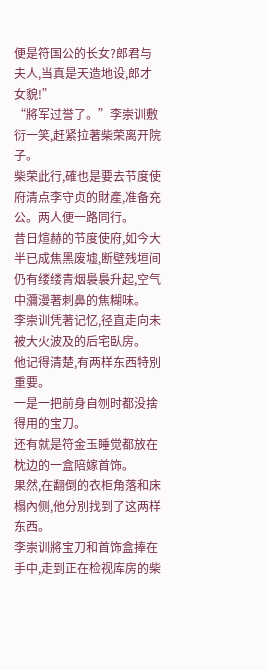便是符国公的长女?郎君与夫人,当真是天造地设,郎才女貌!”
“將军过誉了。”李崇训敷衍一笑,赶紧拉著柴荣离开院子。
柴荣此行,確也是要去节度使府清点李守贞的財產,准备充公。两人便一路同行。
昔日煊赫的节度使府,如今大半已成焦黑废墟,断壁残垣间仍有缕缕青烟裊裊升起,空气中瀰漫著刺鼻的焦糊味。
李崇训凭著记忆,径直走向未被大火波及的后宅臥房。
他记得清楚,有两样东西特別重要。
一是一把前身自刎时都没捨得用的宝刀。
还有就是符金玉睡觉都放在枕边的一盒陪嫁首饰。
果然,在翻倒的衣柜角落和床榻內侧,他分別找到了这两样东西。
李崇训將宝刀和首饰盒捧在手中,走到正在检视库房的柴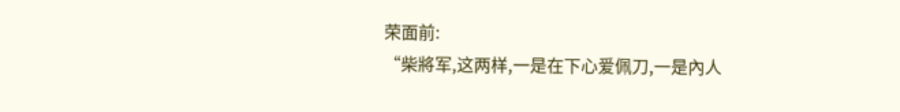荣面前:
“柴將军,这两样,一是在下心爱佩刀,一是內人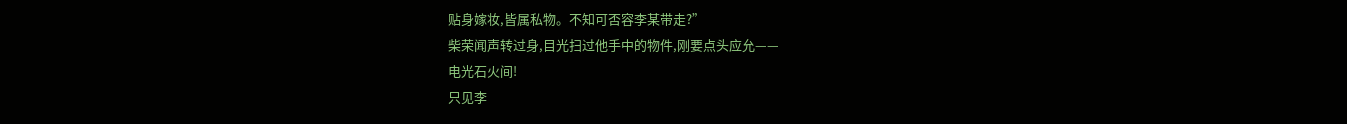贴身嫁妆,皆属私物。不知可否容李某带走?”
柴荣闻声转过身,目光扫过他手中的物件,刚要点头应允——
电光石火间!
只见李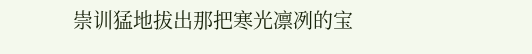崇训猛地拔出那把寒光凛冽的宝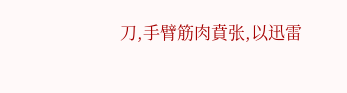刀,手臂筋肉賁张,以迅雷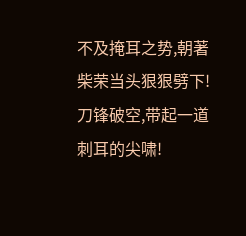不及掩耳之势,朝著柴荣当头狠狠劈下!
刀锋破空,带起一道刺耳的尖啸!